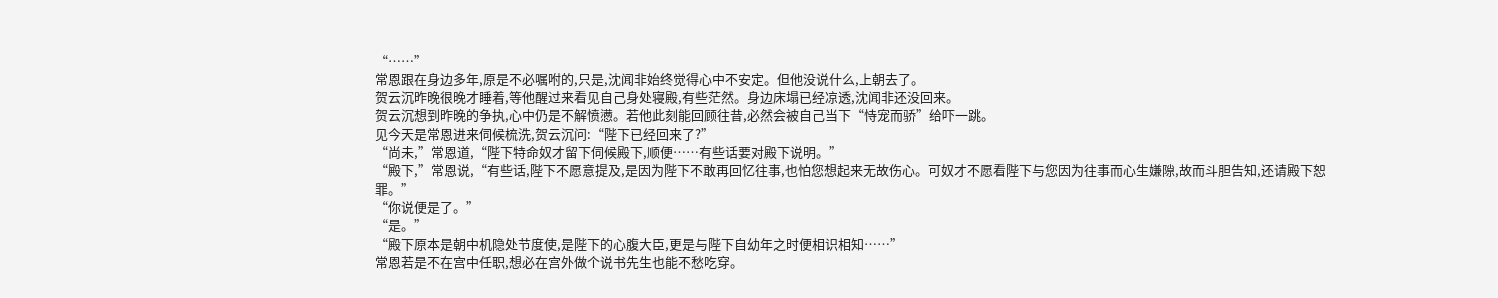“……”
常恩跟在身边多年,原是不必嘱咐的,只是,沈闻非始终觉得心中不安定。但他没说什么,上朝去了。
贺云沉昨晚很晚才睡着,等他醒过来看见自己身处寝殿,有些茫然。身边床塌已经凉透,沈闻非还没回来。
贺云沉想到昨晚的争执,心中仍是不解愤懑。若他此刻能回顾往昔,必然会被自己当下“恃宠而骄”给吓一跳。
见今天是常恩进来伺候梳洗,贺云沉问:“陛下已经回来了?”
“尚未,”常恩道,“陛下特命奴才留下伺候殿下,顺便……有些话要对殿下说明。”
“殿下,”常恩说,“有些话,陛下不愿意提及,是因为陛下不敢再回忆往事,也怕您想起来无故伤心。可奴才不愿看陛下与您因为往事而心生嫌隙,故而斗胆告知,还请殿下恕罪。”
“你说便是了。”
“是。”
“殿下原本是朝中机隐处节度使,是陛下的心腹大臣,更是与陛下自幼年之时便相识相知……”
常恩若是不在宫中任职,想必在宫外做个说书先生也能不愁吃穿。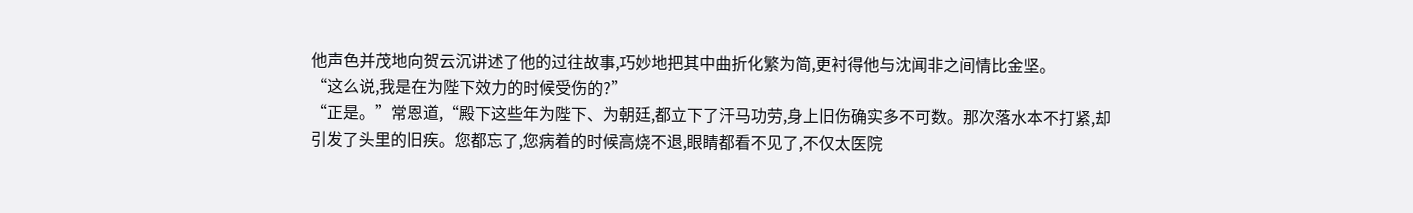他声色并茂地向贺云沉讲述了他的过往故事,巧妙地把其中曲折化繁为简,更衬得他与沈闻非之间情比金坚。
“这么说,我是在为陛下效力的时候受伤的?”
“正是。”常恩道,“殿下这些年为陛下、为朝廷,都立下了汗马功劳,身上旧伤确实多不可数。那次落水本不打紧,却引发了头里的旧疾。您都忘了,您病着的时候高烧不退,眼睛都看不见了,不仅太医院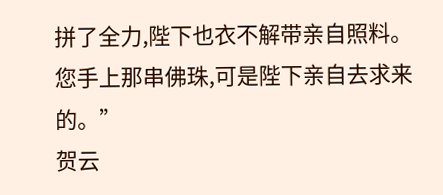拼了全力,陛下也衣不解带亲自照料。您手上那串佛珠,可是陛下亲自去求来的。”
贺云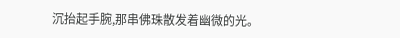沉抬起手腕,那串佛珠散发着幽微的光。